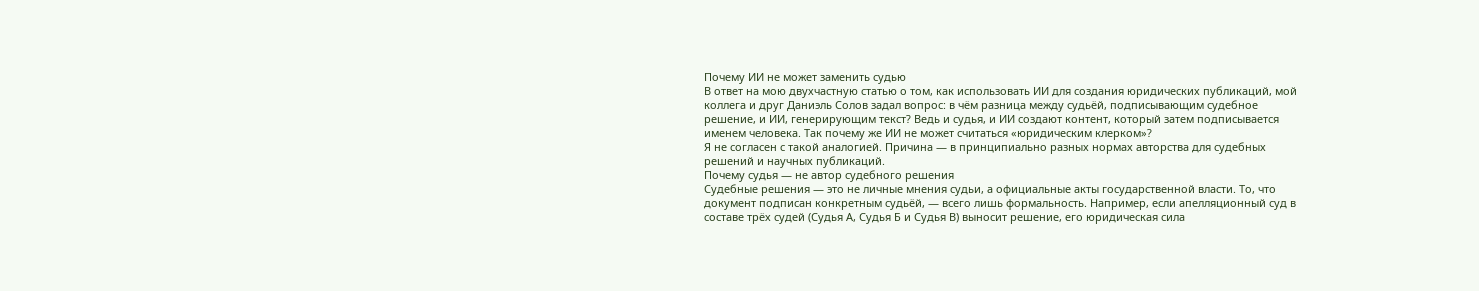Почему ИИ не может заменить судью
В ответ на мою двухчастную статью о том, как использовать ИИ для создания юридических публикаций, мой коллега и друг Даниэль Солов задал вопрос: в чём разница между судьёй, подписывающим судебное решение, и ИИ, генерирующим текст? Ведь и судья, и ИИ создают контент, который затем подписывается именем человека. Так почему же ИИ не может считаться «юридическим клерком»?
Я не согласен с такой аналогией. Причина — в принципиально разных нормах авторства для судебных решений и научных публикаций.
Почему судья — не автор судебного решения
Судебные решения — это не личные мнения судьи, а официальные акты государственной власти. То, что документ подписан конкретным судьёй, — всего лишь формальность. Например, если апелляционный суд в составе трёх судей (Судья А, Судья Б и Судья В) выносит решение, его юридическая сила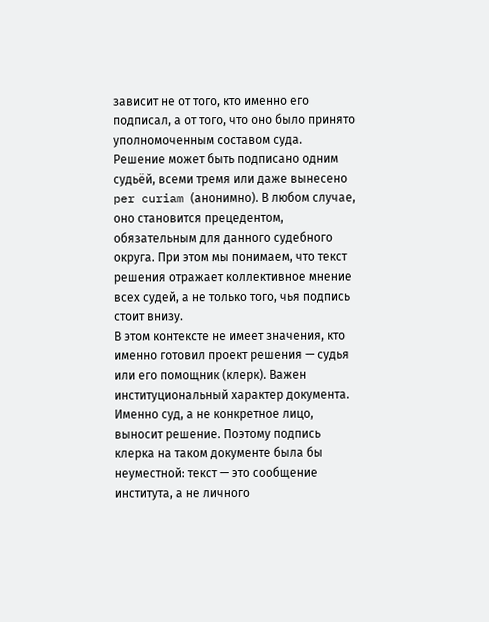зависит не от того, кто именно его подписал, а от того, что оно было принято уполномоченным составом суда.
Решение может быть подписано одним судьёй, всеми тремя или даже вынесено per curiam (анонимно). В любом случае, оно становится прецедентом, обязательным для данного судебного округа. При этом мы понимаем, что текст решения отражает коллективное мнение всех судей, а не только того, чья подпись стоит внизу.
В этом контексте не имеет значения, кто именно готовил проект решения — судья или его помощник (клерк). Важен институциональный характер документа. Именно суд, а не конкретное лицо, выносит решение. Поэтому подпись клерка на таком документе была бы неуместной: текст — это сообщение института, а не личного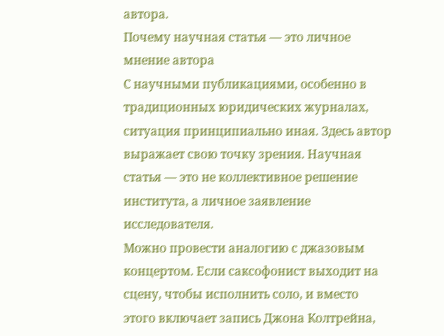автора.
Почему научная статья — это личное мнение автора
С научными публикациями, особенно в традиционных юридических журналах, ситуация принципиально иная. Здесь автор выражает свою точку зрения. Научная статья — это не коллективное решение института, а личное заявление исследователя.
Можно провести аналогию с джазовым концертом. Если саксофонист выходит на сцену, чтобы исполнить соло, и вместо этого включает запись Джона Колтрейна,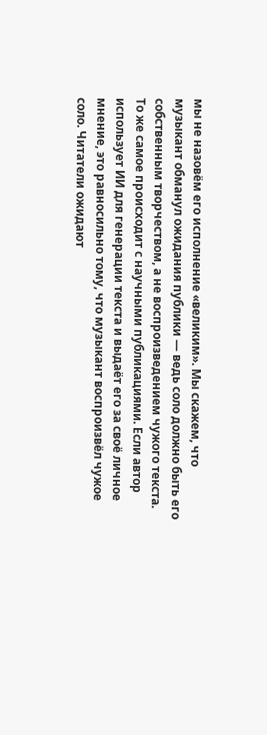мы не назовём его исполнение «великим». Мы скажем, что музыкант обманул ожидания публики — ведь соло должно быть его собственным творчеством, а не воспроизведением чужого текста.
То же самое происходит с научными публикациями. Если автор использует ИИ для генерации текста и выдаёт его за своё личное мнение, это равносильно тому, что музыкант воспроизвёл чужое соло. Читатели ожидают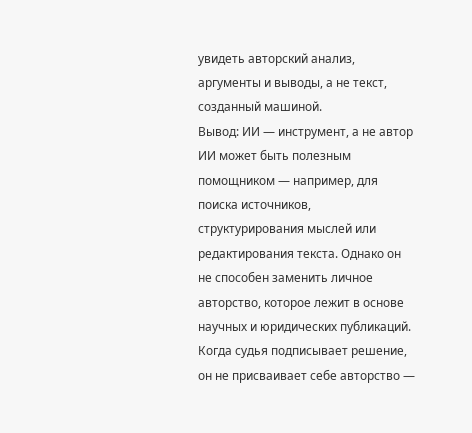увидеть авторский анализ, аргументы и выводы, а не текст, созданный машиной.
Вывод: ИИ — инструмент, а не автор
ИИ может быть полезным помощником — например, для поиска источников, структурирования мыслей или редактирования текста. Однако он не способен заменить личное авторство, которое лежит в основе научных и юридических публикаций.
Когда судья подписывает решение, он не присваивает себе авторство —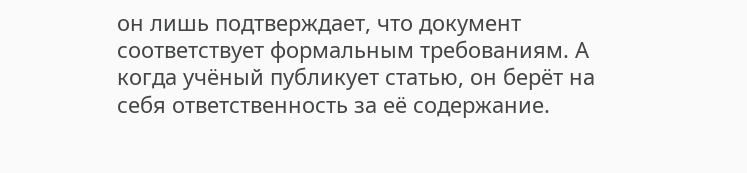он лишь подтверждает, что документ соответствует формальным требованиям. А когда учёный публикует статью, он берёт на себя ответственность за её содержание.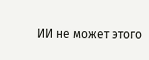ИИ не может этого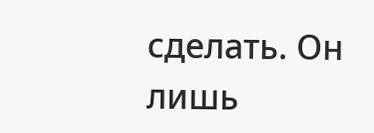сделать. Он лишь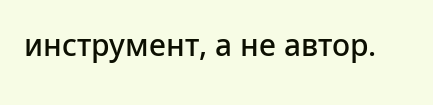инструмент, а не автор.